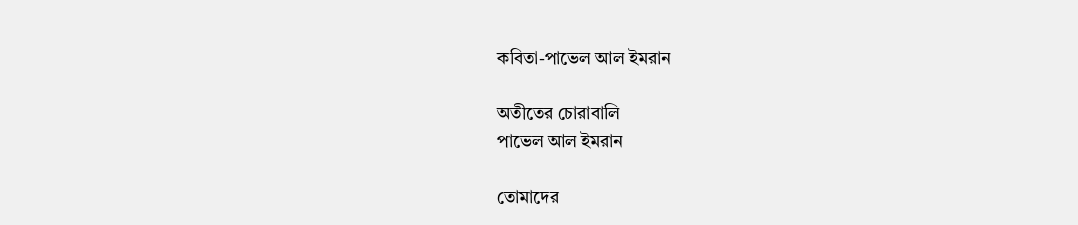কবিতা-পাভেল আল ইমরান

অতীতের চোরাবালি
পাভেল আল ইমরান

তোমাদের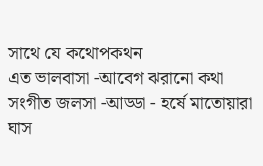সাথে যে কথোপকথন
এত ভালবাসা -আবেগ ঝরানো কথা
সংগীত জলসা -আড্ডা - হর্ষে মাতোয়ারা
ঘাস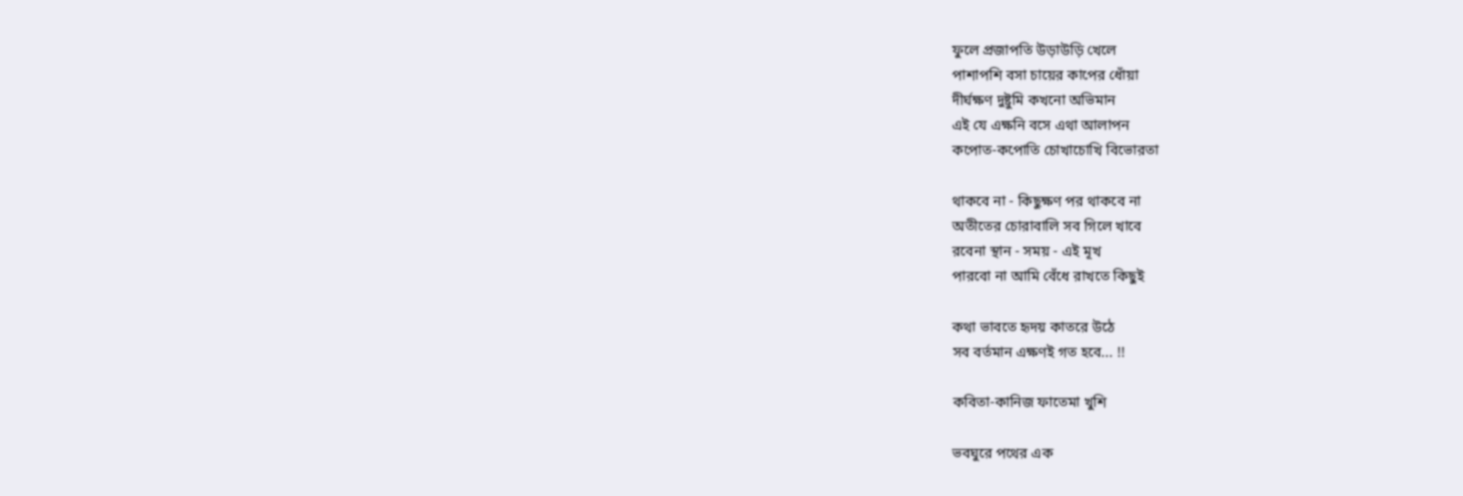ফুলে প্রজাপতি উড়াউড়ি খেলে
পাশাপশি বসা চায়ের কাপের ধোঁয়া
দীর্ঘক্ষণ দুষ্টুমি কখনো অভিমান
এই যে এক্ষনি বসে এথা আলাপন
কপোত-কপোতি চোখাচোখি বিভোরতা

থাকবে না - কিছুক্ষণ পর থাকবে না
অতীতের চোরাবালি সব গিলে খাবে
রবেনা স্থান - সময় - এই মূখ
পারবো না আমি বেঁধে রাখতে কিছুই

কথা ভাবতে হৃদয় কাতরে উঠে
সব বর্তমান এক্ষণই গত হবে... !!

কবিতা-কানিজ ফাতেমা খুশি

ভবঘুরে পথের এক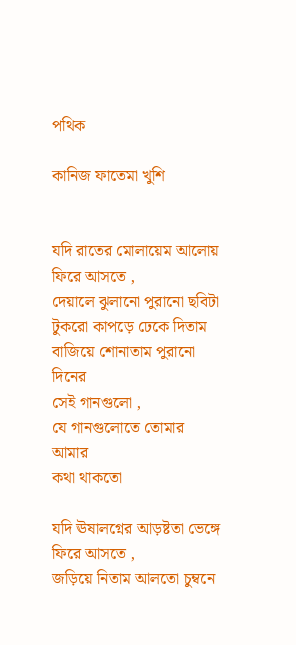পথিক

কানিজ ফাতেমা খুশি


যদি রাতের মোলায়েম আলোয়
ফিরে আসতে ,
দেয়ালে ঝুলানো পুরানো ছবিটা
টুকরো কাপড়ে ঢেকে দিতাম
বাজিয়ে শোনাতাম পুরানো দিনের
সেই গানগুলো ,
যে গানগুলোতে তোমার আমার
কথা থাকতো

যদি ঊষালগ্নের আড়ষ্টতা ভেঙ্গে
ফিরে আসতে ,
জড়িয়ে নিতাম আলতো চুম্বনে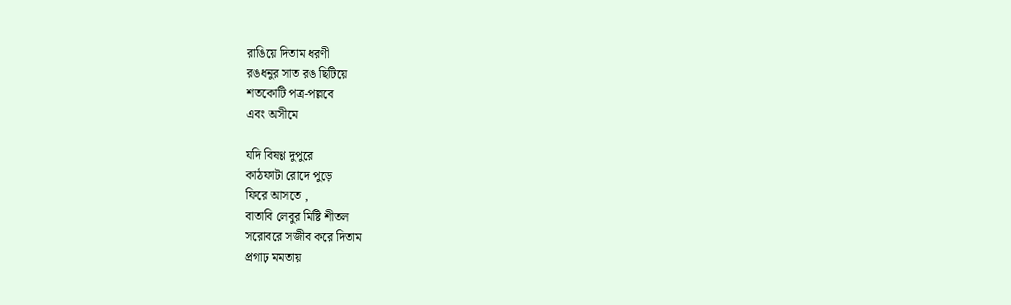রাঙিয়ে দিতাম ধরণী
রঙধনুর সাত রঙ ছিটিয়ে
শতকোটি পত্র-পল্লবে
এবং অসীমে

যদি বিষণ্ণ দুপুরে
কাঠফাটা রোদে পুড়ে
ফিরে আসতে ,
বাতাবি লেবুর মিষ্টি শীতল
সরোবরে সজীব করে দিতাম
প্রগাঢ় মমতায়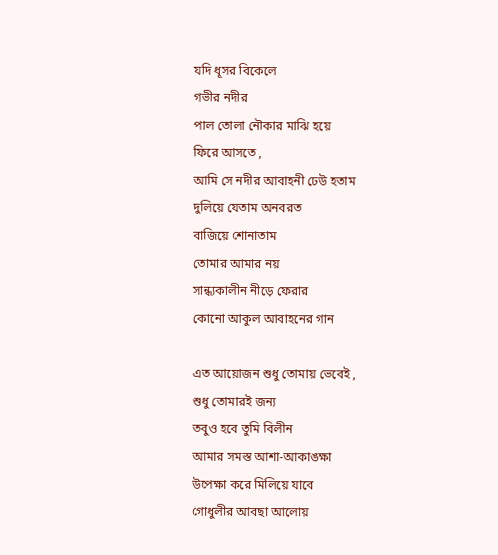যদি ধূসর বিকেলে
গভীর নদীর
পাল তোলা নৌকার মাঝি হয়ে
ফিরে আসতে ,
আমি সে নদীর আবাহনী ঢেউ হতাম
দুলিয়ে যেতাম অনবরত
বাজিয়ে শোনাতাম
তোমার আমার নয়
সান্ধ্যকালীন নীড়ে ফেরার
কোনো আকুল আবাহনের গান

এত আয়োজন শুধু তোমায় ভেবেই ,
শুধু তোমারই জন্য
তবুও হবে তুমি বিলীন
আমার সমস্ত আশা-আকাঙ্ক্ষা
উপেক্ষা করে মিলিয়ে যাবে
গোধুলীর আবছা আলোয়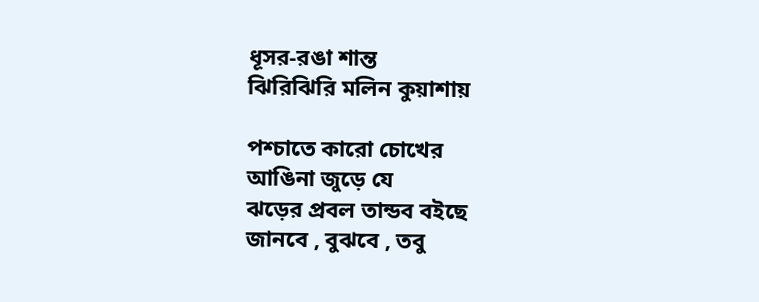ধূসর-রঙা শান্ত
ঝিরিঝিরি মলিন কুয়াশায়

পশ্চাতে কারো চোখের
আঙিনা জুড়ে যে
ঝড়ের প্রবল তান্ডব বইছে
জানবে , বুঝবে , তবু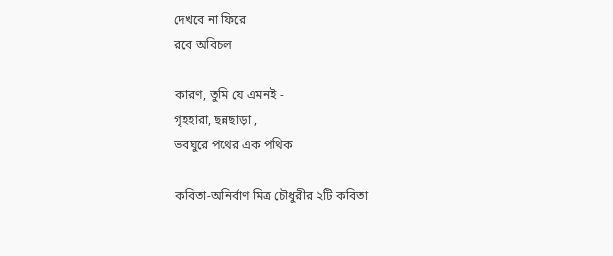দেখবে না ফিরে
রবে অবিচল

কারণ, তুমি যে এমনই -
গৃহহারা, ছন্নছাড়া ,
ভবঘুরে পথের এক পথিক

কবিতা-অনির্বাণ মিত্র চৌধুরীর ২টি কবিতা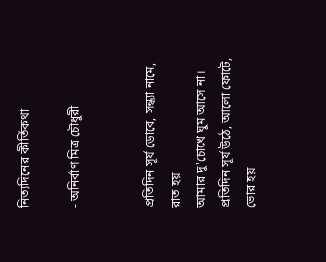নিত্যদিনের কীর্তিকথা

- অনির্বাণ মিত্র চৌধুরী


প্রতিদিন সূর্য ডোবে, সন্ধ্যা নামে, রাত হয়
আমার দু'চোখে ঘুম আসে না।
প্রতিদিন সূর্য উঠে, আলো ফোটে, ভোর হয়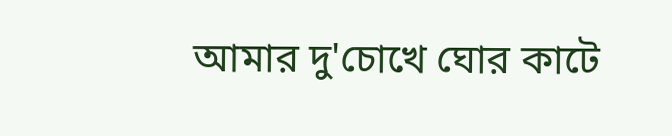আমার দু'চোখে ঘোর কাটে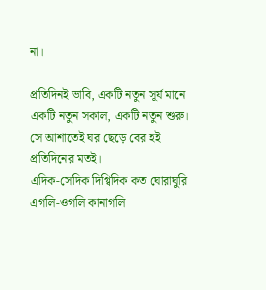না।

প্রতিদিনই ভাবি, একটি নতুন সূর্য মানে
একটি নতুন সকাল, একটি নতুন শুরু।
সে আশাতেই ঘর ছেড়ে বের হই
প্রতিদিনের মতই।
এদিক-সেদিক দিগ্বিদিক কত ঘোরাঘুরি
এগলি-ওগলি কানাগলি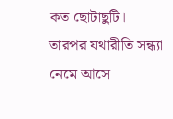কত ছোটাছুটি।
তারপর যথারীতি সন্ধ্যা নেমে আসে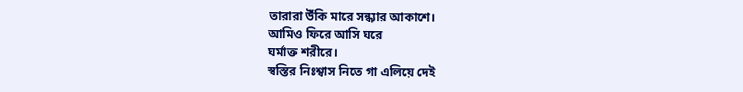তারারা উঁকি মারে সন্ধ্যার আকাশে।
আমিও ফিরে আসি ঘরে
ঘর্মাক্ত শরীরে।
স্বস্তির নিঃশ্বাস নিতে গা এলিয়ে দেই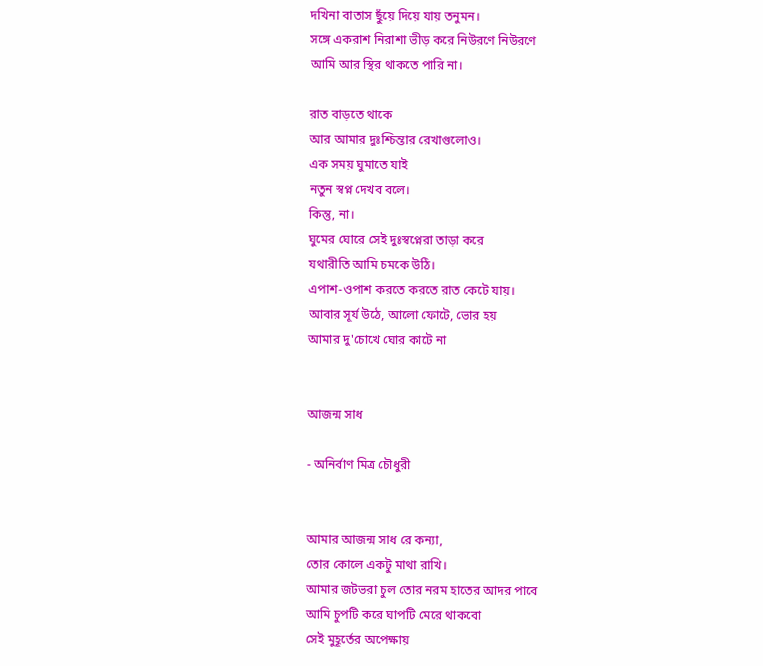দখিনা বাতাস ছুঁয়ে দিয়ে যায় তনুমন।
সঙ্গে একরাশ নিরাশা ভীড় করে নিউরণে নিউরণে
আমি আর স্থির থাকতে পারি না।

রাত বাড়তে থাকে
আর আমার দুঃশ্চিন্তার রেখাগুলোও।
এক সময় ঘুমাতে যাই
নতুন স্বপ্ন দেখব বলে।
কিন্তু, না।
ঘুমের ঘোরে সেই দুঃস্বপ্নেরা তাড়া করে
যথারীতি আমি চমকে উঠি।
এপাশ-ওপাশ করতে করতে রাত কেটে যায়।
আবার সূর্য উঠে, আলো ফোটে, ভোর হয়
আমার দু'চোখে ঘোর কাটে না


আজন্ম সাধ

- অনির্বাণ মিত্র চৌধুরী


আমার আজন্ম সাধ রে কন্যা,
তোর কোলে একটু মাথা রাখি।
আমার জটভরা চুল তোর নরম হাতের আদর পাবে
আমি চুপটি করে ঘাপটি মেরে থাকবো
সেই মুহূর্তের অপেক্ষায়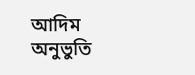আদিম অনুভুতি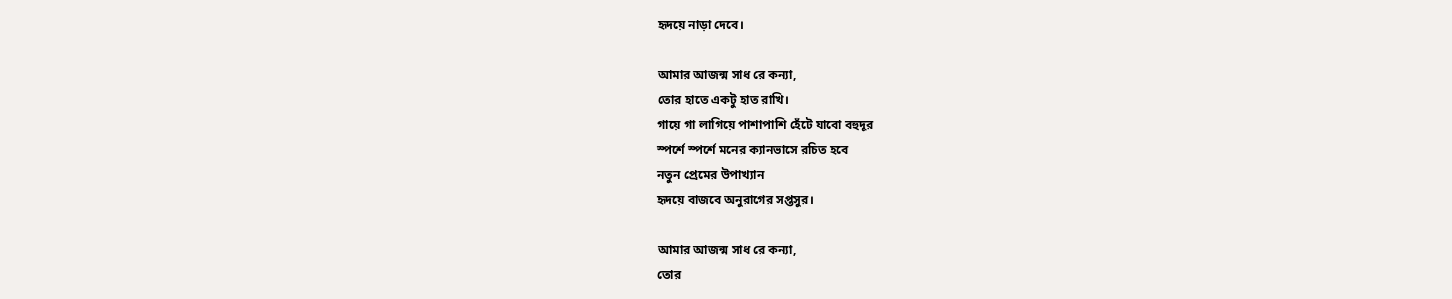হৃদয়ে নাড়া দেবে।

আমার আজন্ম সাধ রে কন্যা,
তোর হাতে একটু হাত রাখি।
গায়ে গা লাগিয়ে পাশাপাশি হেঁটে যাবো বহুদূর
স্পর্শে স্পর্শে মনের ক্যানভাসে রচিত হবে
নতুন প্রেমের উপাখ্যান
হৃদয়ে বাজবে অনুরাগের সপ্তসুর।

আমার আজন্ম সাধ রে কন্যা,
তোর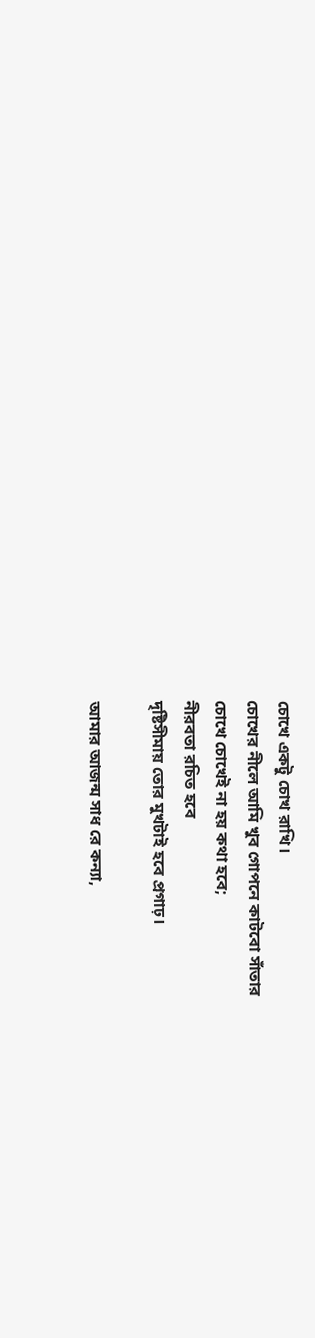চোখে একটু চোখ রাখি।
চোখের নীলে আমি খুব গোপনে কাটবো সাঁতার
চোখে চোখেই না হয় কথা হবে;
নীরবতা রচিত হবে
দৃষ্টিসীমায় তোর মুখটাই হবে প্রগাঢ়।

আমার আজন্ম সাধ রে কন্যা,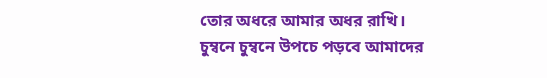তোর অধরে আমার অধর রাখি।
চুম্বনে চুম্বনে উপচে পড়বে আমাদের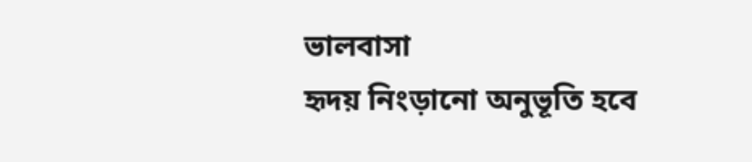ভালবাসা
হৃদয় নিংড়ানো অনুভূতি হবে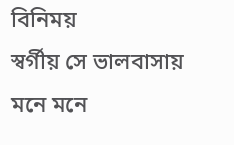বিনিময়
স্বর্গীয় সে ভালবাসায়
মনে মনে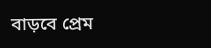বাড়বে প্রেম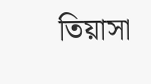তিয়াসা